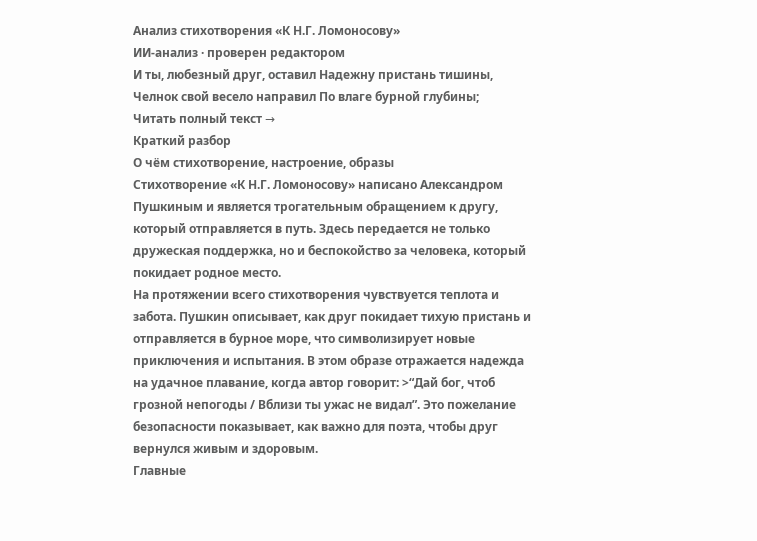Анализ стихотворения «К Н.Г. Ломоносову»
ИИ-анализ · проверен редактором
И ты, любезный друг, оставил Надежну пристань тишины, Челнок свой весело направил По влаге бурной глубины;
Читать полный текст →
Краткий разбор
О чём стихотворение, настроение, образы
Стихотворение «К Н.Г. Ломоносову» написано Александром Пушкиным и является трогательным обращением к другу, который отправляется в путь. Здесь передается не только дружеская поддержка, но и беспокойство за человека, который покидает родное место.
На протяжении всего стихотворения чувствуется теплота и забота. Пушкин описывает, как друг покидает тихую пристань и отправляется в бурное море, что символизирует новые приключения и испытания. В этом образе отражается надежда на удачное плавание, когда автор говорит: >“Дай бог, чтоб грозной непогоды / Вблизи ты ужас не видал”. Это пожелание безопасности показывает, как важно для поэта, чтобы друг вернулся живым и здоровым.
Главные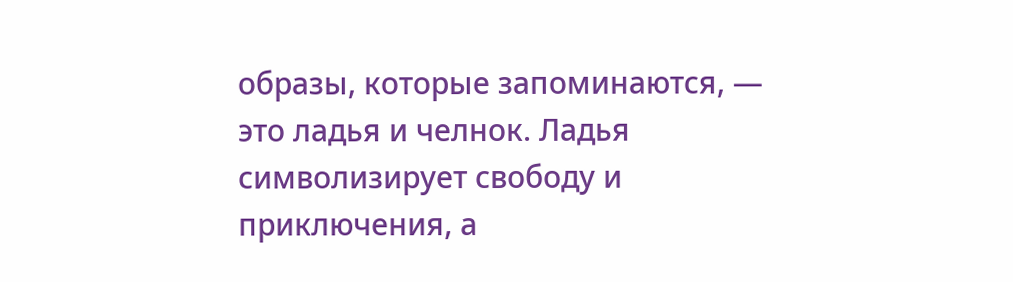образы, которые запоминаются, — это ладья и челнок. Ладья символизирует свободу и приключения, а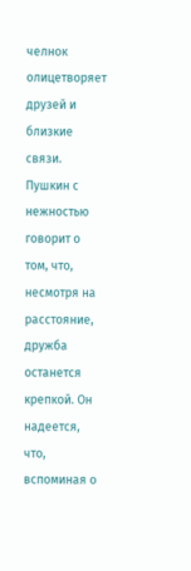челнок олицетворяет друзей и близкие связи. Пушкин с нежностью говорит о том, что, несмотря на расстояние, дружба останется крепкой. Он надеется, что, вспоминая о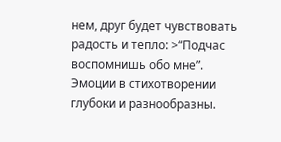нем, друг будет чувствовать радость и тепло: >“Подчас воспомнишь обо мне”.
Эмоции в стихотворении глубоки и разнообразны.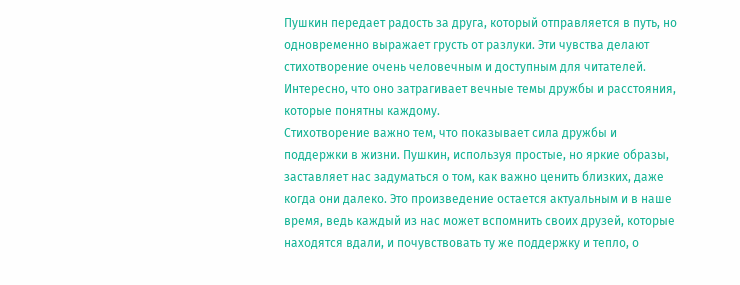Пушкин передает радость за друга, который отправляется в путь, но одновременно выражает грусть от разлуки. Эти чувства делают стихотворение очень человечным и доступным для читателей. Интересно, что оно затрагивает вечные темы дружбы и расстояния, которые понятны каждому.
Стихотворение важно тем, что показывает сила дружбы и поддержки в жизни. Пушкин, используя простые, но яркие образы, заставляет нас задуматься о том, как важно ценить близких, даже когда они далеко. Это произведение остается актуальным и в наше время, ведь каждый из нас может вспомнить своих друзей, которые находятся вдали, и почувствовать ту же поддержку и тепло, о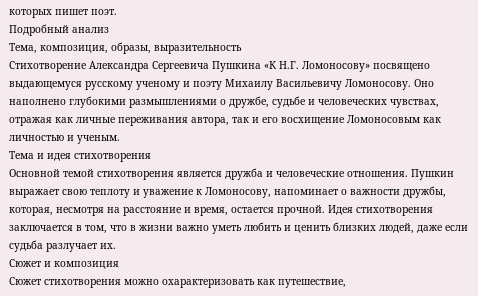которых пишет поэт.
Подробный анализ
Тема, композиция, образы, выразительность
Стихотворение Александра Сергеевича Пушкина «К Н.Г. Ломоносову» посвящено выдающемуся русскому ученому и поэту Михаилу Васильевичу Ломоносову. Оно наполнено глубокими размышлениями о дружбе, судьбе и человеческих чувствах, отражая как личные переживания автора, так и его восхищение Ломоносовым как личностью и ученым.
Тема и идея стихотворения
Основной темой стихотворения является дружба и человеческие отношения. Пушкин выражает свою теплоту и уважение к Ломоносову, напоминает о важности дружбы, которая, несмотря на расстояние и время, остается прочной. Идея стихотворения заключается в том, что в жизни важно уметь любить и ценить близких людей, даже если судьба разлучает их.
Сюжет и композиция
Сюжет стихотворения можно охарактеризовать как путешествие,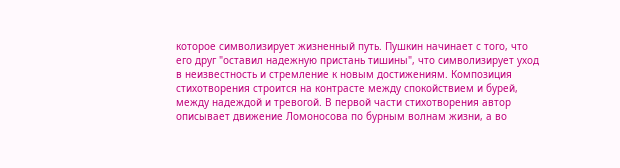которое символизирует жизненный путь. Пушкин начинает с того, что его друг "оставил надежную пристань тишины", что символизирует уход в неизвестность и стремление к новым достижениям. Композиция стихотворения строится на контрасте между спокойствием и бурей, между надеждой и тревогой. В первой части стихотворения автор описывает движение Ломоносова по бурным волнам жизни, а во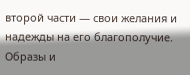второй части — свои желания и надежды на его благополучие.
Образы и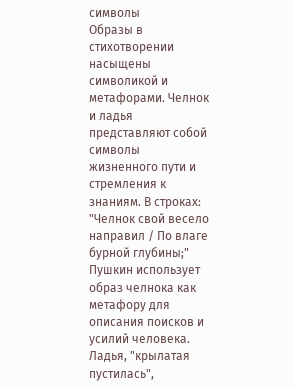символы
Образы в стихотворении насыщены символикой и метафорами. Челнок и ладья представляют собой символы жизненного пути и стремления к знаниям. В строках:
"Челнок свой весело направил / По влаге бурной глубины;"
Пушкин использует образ челнока как метафору для описания поисков и усилий человека. Ладья, "крылатая пустилась",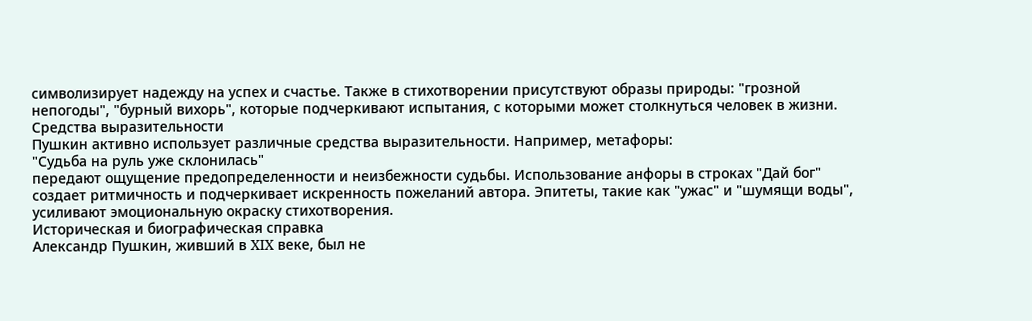символизирует надежду на успех и счастье. Также в стихотворении присутствуют образы природы: "грозной непогоды", "бурный вихорь", которые подчеркивают испытания, с которыми может столкнуться человек в жизни.
Средства выразительности
Пушкин активно использует различные средства выразительности. Например, метафоры:
"Судьба на руль уже склонилась"
передают ощущение предопределенности и неизбежности судьбы. Использование анфоры в строках "Дай бог" создает ритмичность и подчеркивает искренность пожеланий автора. Эпитеты, такие как "ужас" и "шумящи воды", усиливают эмоциональную окраску стихотворения.
Историческая и биографическая справка
Александр Пушкин, живший в XIX веке, был не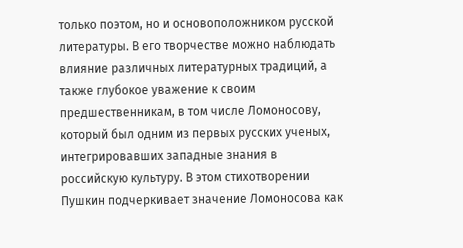только поэтом, но и основоположником русской литературы. В его творчестве можно наблюдать влияние различных литературных традиций, а также глубокое уважение к своим предшественникам, в том числе Ломоносову, который был одним из первых русских ученых, интегрировавших западные знания в российскую культуру. В этом стихотворении Пушкин подчеркивает значение Ломоносова как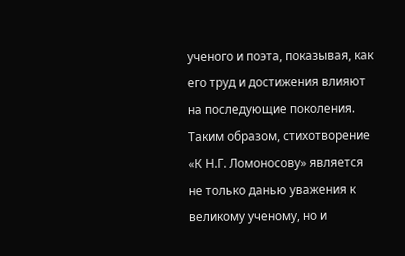ученого и поэта, показывая, как его труд и достижения влияют на последующие поколения.
Таким образом, стихотворение «К Н.Г. Ломоносову» является не только данью уважения к великому ученому, но и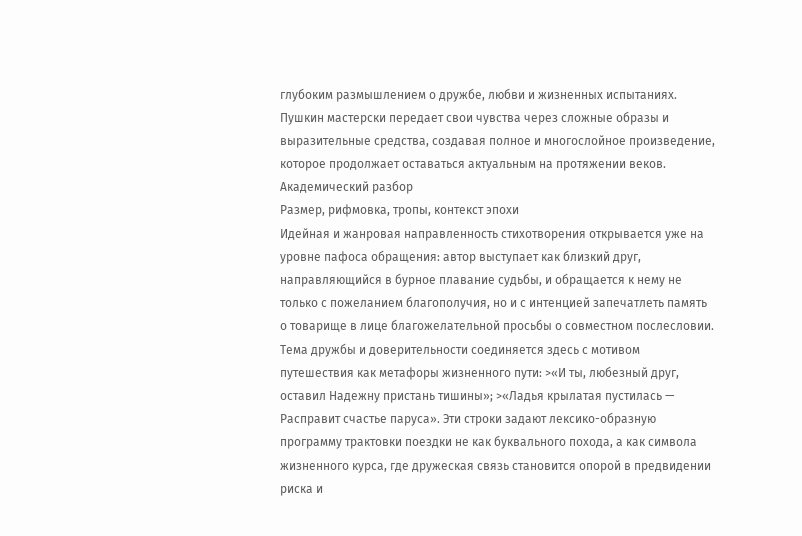глубоким размышлением о дружбе, любви и жизненных испытаниях. Пушкин мастерски передает свои чувства через сложные образы и выразительные средства, создавая полное и многослойное произведение, которое продолжает оставаться актуальным на протяжении веков.
Академический разбор
Размер, рифмовка, тропы, контекст эпохи
Идейная и жанровая направленность стихотворения открывается уже на уровне пафоса обращения: автор выступает как близкий друг, направляющийся в бурное плавание судьбы, и обращается к нему не только с пожеланием благополучия, но и с интенцией запечатлеть память о товарище в лице благожелательной просьбы о совместном послесловии. Тема дружбы и доверительности соединяется здесь с мотивом путешествия как метафоры жизненного пути: >«И ты, любезный друг, оставил Надежну пристань тишины»; >«Ладья крылатая пустилась — Расправит счастье паруса». Эти строки задают лексико-образную программу трактовки поездки не как буквального похода, а как символа жизненного курса, где дружеская связь становится опорой в предвидении риска и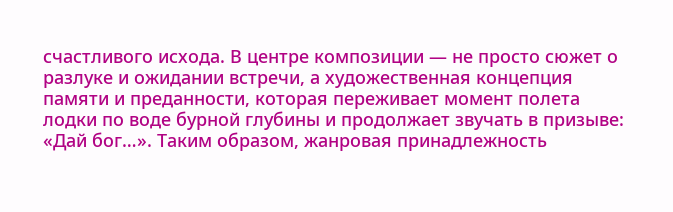счастливого исхода. В центре композиции — не просто сюжет о разлуке и ожидании встречи, а художественная концепция памяти и преданности, которая переживает момент полета лодки по воде бурной глубины и продолжает звучать в призыве: «Дай бог…». Таким образом, жанровая принадлежность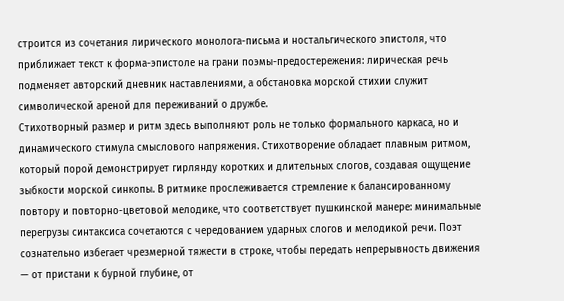строится из сочетания лирического монолога-письма и ностальгического эпистоля, что приближает текст к форма-эпистоле на грани поэмы-предостережения: лирическая речь подменяет авторский дневник наставлениями, а обстановка морской стихии служит символической ареной для переживаний о дружбе.
Стихотворный размер и ритм здесь выполняют роль не только формального каркаса, но и динамического стимула смыслового напряжения. Стихотворение обладает плавным ритмом, который порой демонстрирует гирлянду коротких и длительных слогов, создавая ощущение зыбкости морской синкопы. В ритмике прослеживается стремление к балансированному повтору и повторно-цветовой мелодике, что соответствует пушкинской манере: минимальные перегрузы синтаксиса сочетаются с чередованием ударных слогов и мелодикой речи. Поэт сознательно избегает чрезмерной тяжести в строке, чтобы передать непрерывность движения — от пристани к бурной глубине, от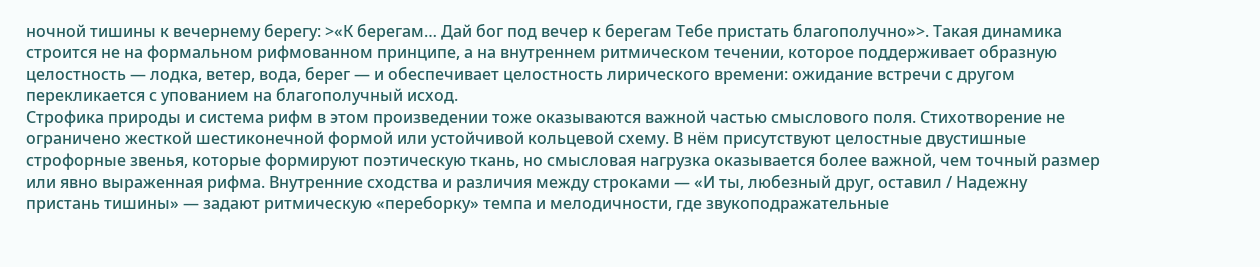ночной тишины к вечернему берегу: >«К берегам… Дай бог под вечер к берегам Тебе пристать благополучно»>. Такая динамика строится не на формальном рифмованном принципе, а на внутреннем ритмическом течении, которое поддерживает образную целостность — лодка, ветер, вода, берег — и обеспечивает целостность лирического времени: ожидание встречи с другом перекликается с упованием на благополучный исход.
Строфика природы и система рифм в этом произведении тоже оказываются важной частью смыслового поля. Стихотворение не ограничено жесткой шестиконечной формой или устойчивой кольцевой схему. В нём присутствуют целостные двустишные строфорные звенья, которые формируют поэтическую ткань, но смысловая нагрузка оказывается более важной, чем точный размер или явно выраженная рифма. Внутренние сходства и различия между строками — «И ты, любезный друг, оставил / Надежну пристань тишины» — задают ритмическую «переборку» темпа и мелодичности, где звукоподражательные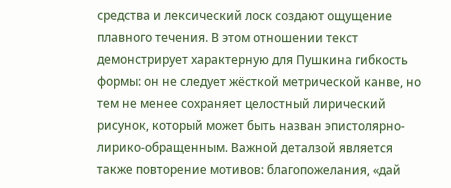средства и лексический лоск создают ощущение плавного течения. В этом отношении текст демонстрирует характерную для Пушкина гибкость формы: он не следует жёсткой метрической канве, но тем не менее сохраняет целостный лирический рисунок, который может быть назван эпистолярно-лирико-обращенным. Важной деталзой является также повторение мотивов: благопожелания, «дай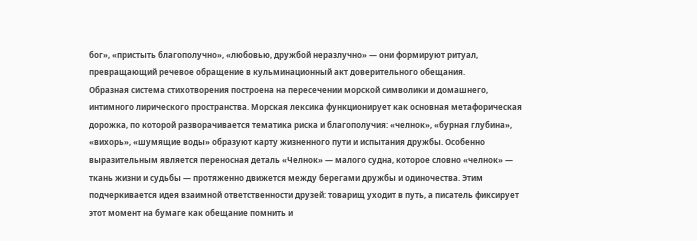бог», «пристыть благополучно», «любовью, дружбой неразлучно» — они формируют ритуал, превращающий речевое обращение в кульминационный акт доверительного обещания.
Образная система стихотворения построена на пересечении морской символики и домашнего, интимного лирического пространства. Морская лексика функционирует как основная метафорическая дорожка, по которой разворачивается тематика риска и благополучия: «челнок», «бурная глубина», «вихорь», «шумящие воды» образуют карту жизненного пути и испытания дружбы. Особенно выразительным является переносная деталь «Челнок» — малого судна, которое словно «челнок» — ткань жизни и судьбы — протяженно движется между берегами дружбы и одиночества. Этим подчеркивается идея взаимной ответственности друзей: товарищ уходит в путь, а писатель фиксирует этот момент на бумаге как обещание помнить и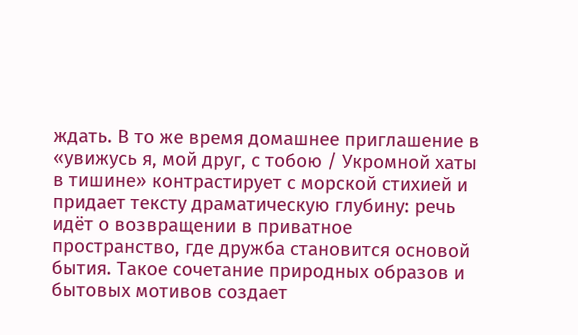ждать. В то же время домашнее приглашение в «увижусь я, мой друг, с тобою / Укромной хаты в тишине» контрастирует с морской стихией и придает тексту драматическую глубину: речь идёт о возвращении в приватное пространство, где дружба становится основой бытия. Такое сочетание природных образов и бытовых мотивов создает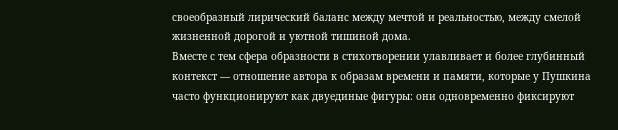своеобразный лирический баланс между мечтой и реальностью, между смелой жизненной дорогой и уютной тишиной дома.
Вместе с тем сфера образности в стихотворении улавливает и более глубинный контекст — отношение автора к образам времени и памяти, которые у Пушкина часто функционируют как двуединые фигуры: они одновременно фиксируют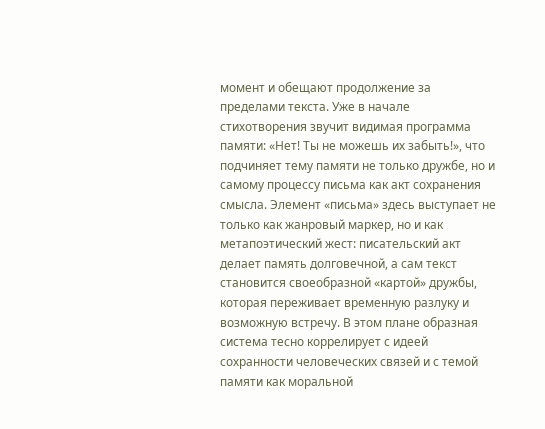момент и обещают продолжение за пределами текста. Уже в начале стихотворения звучит видимая программа памяти: «Нет! Ты не можешь их забыть!», что подчиняет тему памяти не только дружбе, но и самому процессу письма как акт сохранения смысла. Элемент «письма» здесь выступает не только как жанровый маркер, но и как метапоэтический жест: писательский акт делает память долговечной, а сам текст становится своеобразной «картой» дружбы, которая переживает временную разлуку и возможную встречу. В этом плане образная система тесно коррелирует с идеей сохранности человеческих связей и с темой памяти как моральной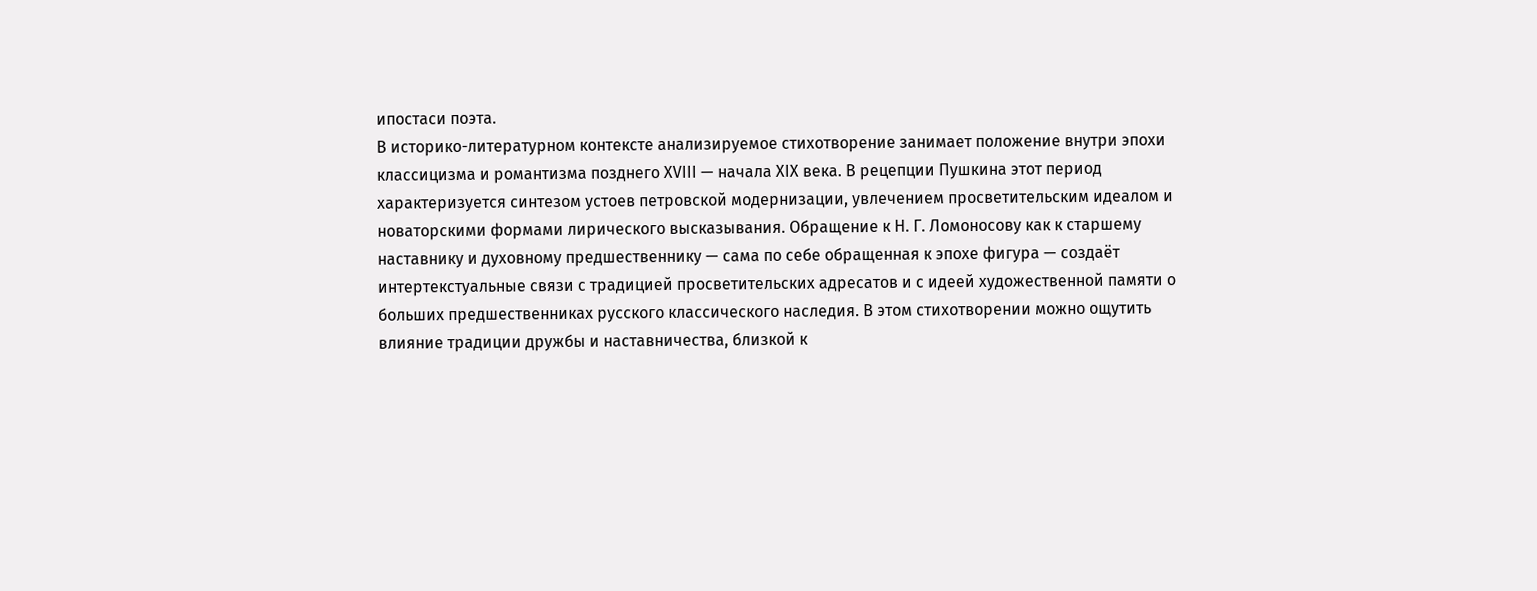ипостаси поэта.
В историко-литературном контексте анализируемое стихотворение занимает положение внутри эпохи классицизма и романтизма позднего XVIII — начала XIX века. В рецепции Пушкина этот период характеризуется синтезом устоев петровской модернизации, увлечением просветительским идеалом и новаторскими формами лирического высказывания. Обращение к Н. Г. Ломоносову как к старшему наставнику и духовному предшественнику — сама по себе обращенная к эпохе фигура — создаёт интертекстуальные связи с традицией просветительских адресатов и с идеей художественной памяти о больших предшественниках русского классического наследия. В этом стихотворении можно ощутить влияние традиции дружбы и наставничества, близкой к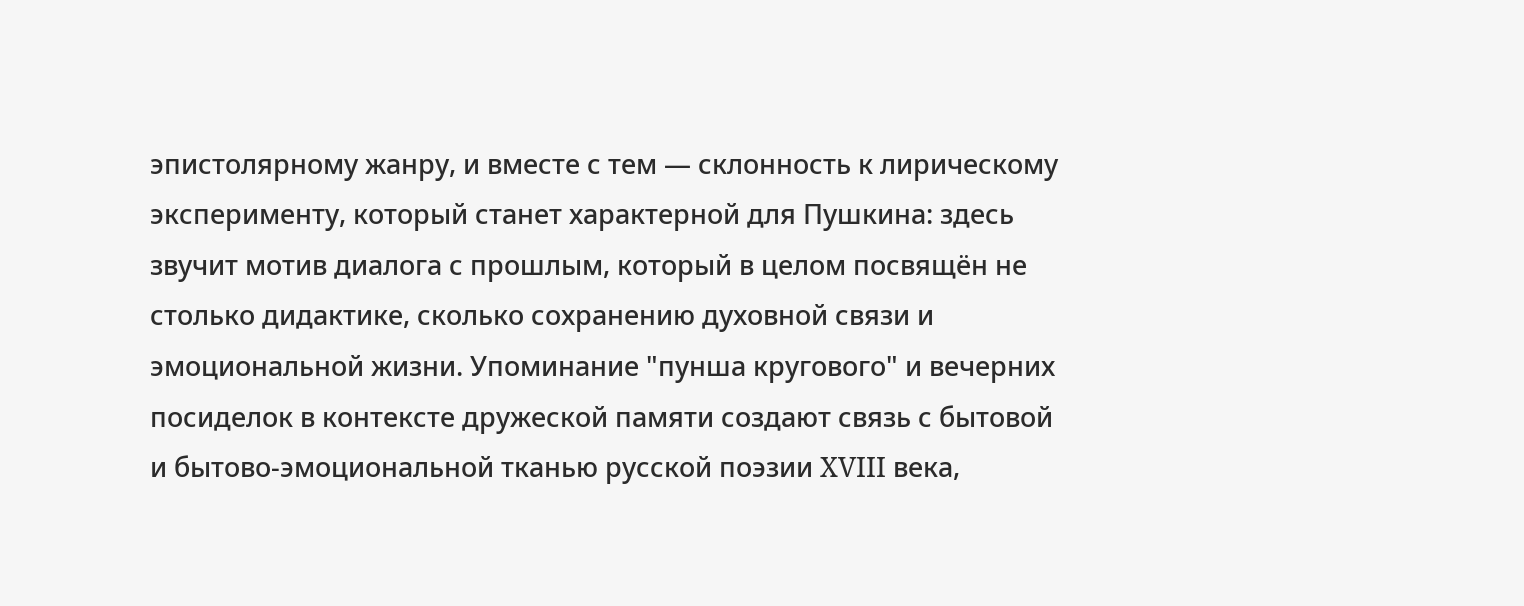эпистолярному жанру, и вместе с тем — склонность к лирическому эксперименту, который станет характерной для Пушкина: здесь звучит мотив диалога с прошлым, который в целом посвящён не столько дидактике, сколько сохранению духовной связи и эмоциональной жизни. Упоминание "пунша кругового" и вечерних посиделок в контексте дружеской памяти создают связь с бытовой и бытово-эмоциональной тканью русской поэзии XVIII века,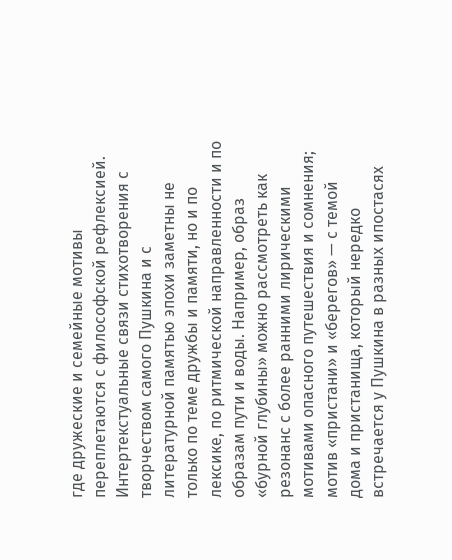где дружеские и семейные мотивы переплетаются с философской рефлексией.
Интертекстуальные связи стихотворения с творчеством самого Пушкина и с литературной памятью эпохи заметны не только по теме дружбы и памяти, но и по лексике, по ритмической направленности и по образам пути и воды. Например, образ «бурной глубины» можно рассмотреть как резонанс с более ранними лирическими мотивами опасного путешествия и сомнения; мотив «пристани» и «берегов» — с темой дома и пристанища, который нередко встречается у Пушкина в разных ипостасях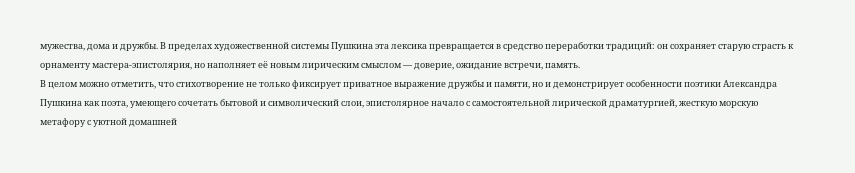мужества, дома и дружбы. В пределах художественной системы Пушкина эта лексика превращается в средство переработки традиций: он сохраняет старую страсть к орнаменту мастера-эпистолярия, но наполняет её новым лирическим смыслом — доверие, ожидание встречи, память.
В целом можно отметить, что стихотворение не только фиксирует приватное выражение дружбы и памяти, но и демонстрирует особенности поэтики Александра Пушкина как поэта, умеющего сочетать бытовой и символический слои, эпистолярное начало с самостоятельной лирической драматургией, жесткую морскую метафору с уютной домашней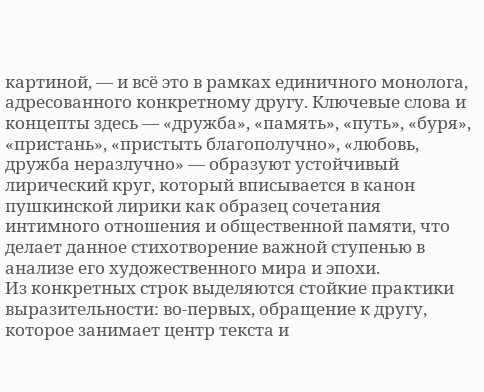картиной, — и всё это в рамках единичного монолога, адресованного конкретному другу. Ключевые слова и концепты здесь — «дружба», «память», «путь», «буря», «пристань», «пристыть благополучно», «любовь, дружба неразлучно» — образуют устойчивый лирический круг, который вписывается в канон пушкинской лирики как образец сочетания интимного отношения и общественной памяти, что делает данное стихотворение важной ступенью в анализе его художественного мира и эпохи.
Из конкретных строк выделяются стойкие практики выразительности: во-первых, обращение к другу, которое занимает центр текста и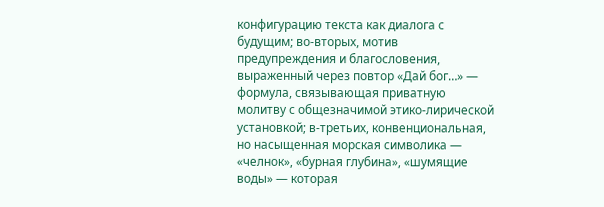конфигурацию текста как диалога с будущим; во-вторых, мотив предупреждения и благословения, выраженный через повтор «Дай бог…» — формула, связывающая приватную молитву с общезначимой этико-лирической установкой; в-третьих, конвенциональная, но насыщенная морская символика — «челнок», «бурная глубина», «шумящие воды» — которая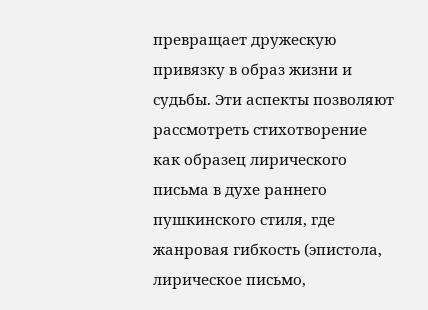превращает дружескую привязку в образ жизни и судьбы. Эти аспекты позволяют рассмотреть стихотворение как образец лирического письма в духе раннего пушкинского стиля, где жанровая гибкость (эпистола, лирическое письмо,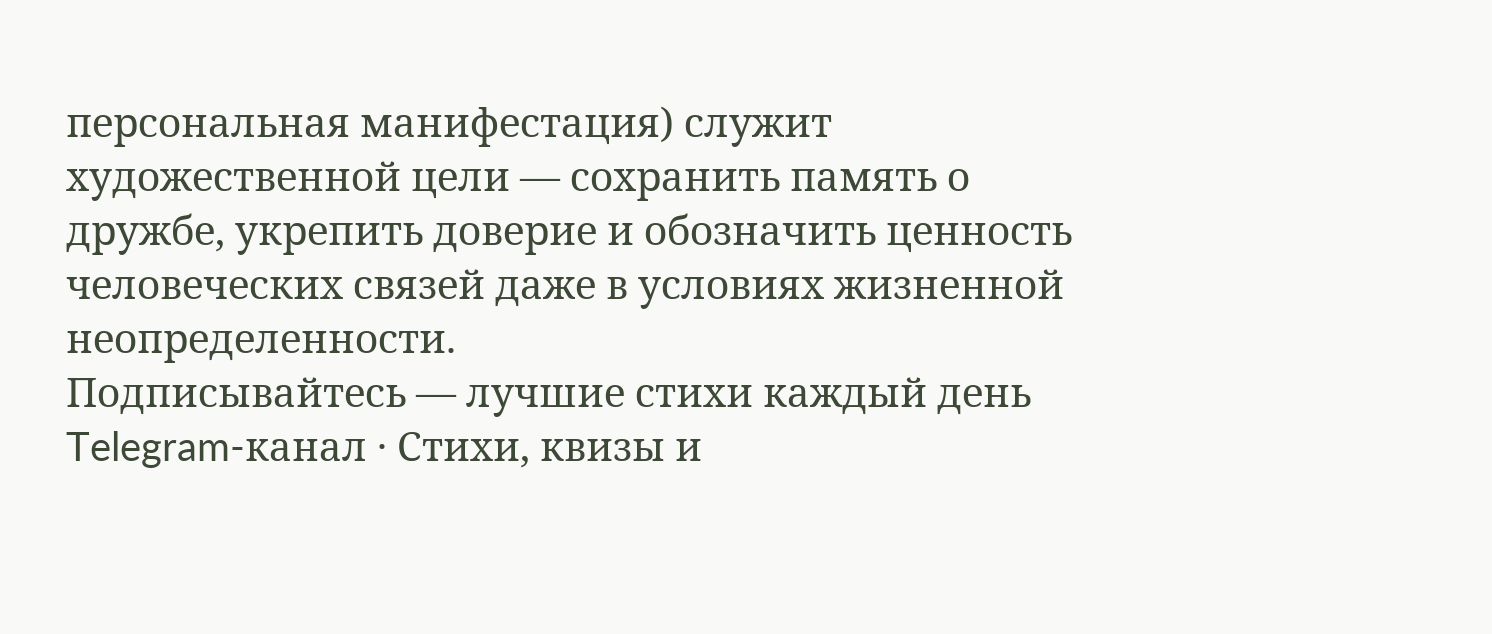персональная манифестация) служит художественной цели — сохранить память о дружбе, укрепить доверие и обозначить ценность человеческих связей даже в условиях жизненной неопределенности.
Подписывайтесь — лучшие стихи каждый день
Telegram-канал · Стихи, квизы и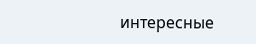интересные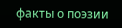факты о поэзии